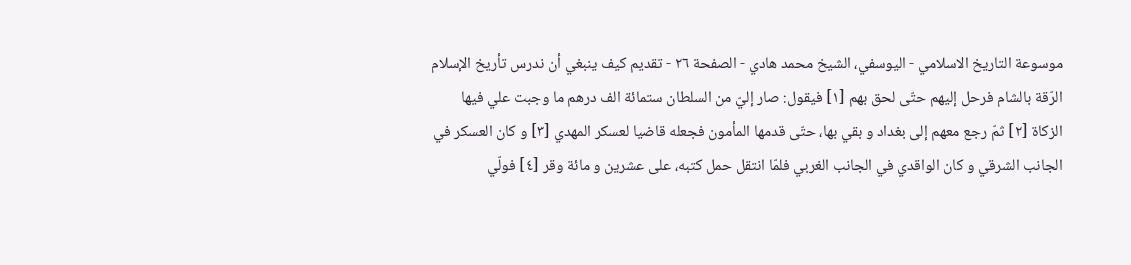موسوعة التاريخ الاسلامي - اليوسفي، الشيخ محمد هادي - الصفحة ٢٦ - تقديم كيف ينبغي أن ندرس تأريخ الإسلام
الرّقة بالشام فرحل إليهم حتّى لحق بهم [١] فيقول: صار إليّ من السلطان ستمائة الف درهم ما وجبت علي فيها الزكاة [٢] ثمّ رجع معهم إلى بغداد و بقي بها، حتّى قدمها المأمون فجعله قاضيا لعسكر المهدي [٣] و كان العسكر في الجانب الشرقي و كان الواقدي في الجانب الغربي فلمّا انتقل حمل كتبه، على عشرين و مائة وقر [٤] فولّي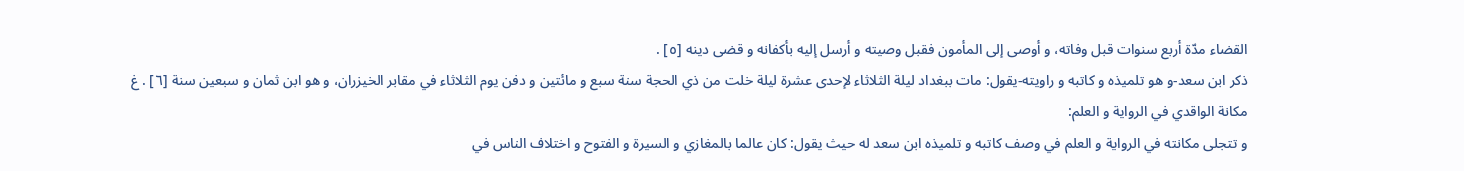القضاء مدّة أربع سنوات قبل وفاته، و أوصى إلى المأمون فقبل وصيته و أرسل إليه بأكفانه و قضى دينه [٥] .
ذكر ابن سعد-و هو تلميذه و كاتبه و راويته-يقول: مات ببغداد ليلة الثلاثاء لإحدى عشرة ليلة خلت من ذي الحجة سنة سبع و مائتين و دفن يوم الثلاثاء في مقابر الخيزران، و هو ابن ثمان و سبعين سنة [٦] . غ
مكانة الواقدي في الرواية و العلم:
و تتجلى مكانته في الرواية و العلم في وصف كاتبه و تلميذه ابن سعد له حيث يقول: كان عالما بالمغازي و السيرة و الفتوح و اختلاف الناس في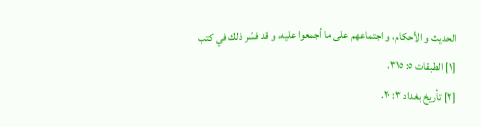الحديث و الأحكام، و اجتماعهم على ما أجمعوا عليه، و قد فسّر ذلك في كتب
[١] الطبقات ٥: ٣١٥.
[٢] تأريخ بغداد ٣: ٢٠.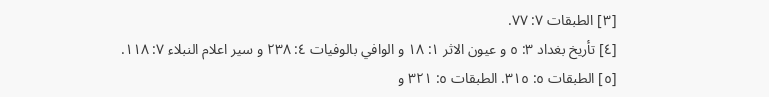[٣] الطبقات ٧: ٧٧.
[٤] تأريخ بغداد ٣: ٥ و عيون الاثر ١: ١٨ و الوافي بالوفيات ٤: ٢٣٨ و سير اعلام النبلاء ٧: ١١٨.
[٥] الطبقات ٥: ٣١٥. الطبقات ٥: ٣٢١ و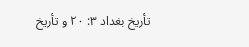تأريخ بغداد ٣: ٢٠ و تأريخ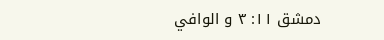دمشق ١١: ٣ و الوافي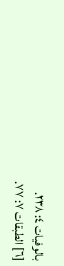بالوفيات ٤: ٢٣٨.
[٦] الطبقات ٧: ٧٧.